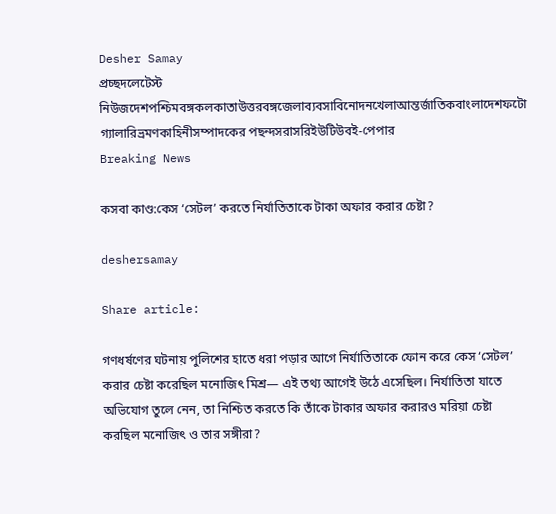Desher Samay
প্রচ্ছদলেটেস্ট নিউজদেশপশ্চিমবঙ্গকলকাতাউত্তরবঙ্গজেলাব্যবসাবিনোদনখেলাআন্তর্জাতিকবাংলাদেশফটো গ্যালারিভ্রমণকাহিনীসম্পাদকের পছন্দসরাসরিইউটিউবই-পেপার
Breaking News

কসবা কাণ্ড:কেস ‘সেটল’ করতে নির্যাতিতাকে টাকা অফার করার চেষ্টা?

deshersamay

Share article:

গণধর্ষণের ঘটনায় পুলিশের হাতে ধরা পড়ার আগে নির্যাতিতাকে ফোন করে কেস ‘সেটল’ করার চেষ্টা করেছিল মনোজিৎ মিশ্র— এই তথ্য আগেই উঠে এসেছিল। নির্যাতিতা যাতে অভিযোগ তুলে নেন, তা নিশ্চিত করতে কি তাঁকে টাকার অফার করারও মরিয়া চেষ্টা করছিল মনোজিৎ ও তার সঙ্গীরা?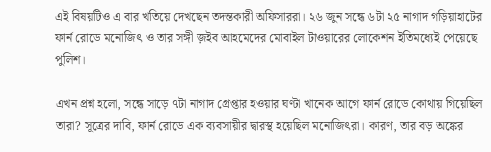এই বিষয়টিও এ বার খতিয়ে দেখছেন‍ তদন্তকারী অফিসাররা। ২৬ জুন সন্ধে ৬টা ২৫ নাগাদ গড়িয়াহাটের ফার্ন রোডে মনোজিৎ ও তার সঙ্গী জ়ইব আহমেদের মোবাইল টাওয়ারের লোকেশন ইতিমধ্যেই পেয়েছে পুলিশ।

এখন প্রশ্ন হলো, সন্ধে সাড়ে ৭টা নাগাদ গ্রেপ্তার হওয়ার ঘণ্টা খানেক আগে ফার্ন রোডে কোথায় গিয়েছিল তারা? সূত্রের দাবি, ফার্ন রোডে এক ব্যবসায়ীর দ্বারস্থ হয়েছিল মনোজিৎরা। কারণ, তার বড় অঙ্কের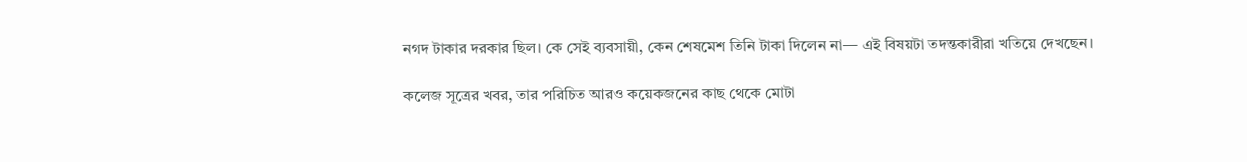নগদ টাকার দরকার ছিল। কে সেই ব্যবসায়ী, কেন শেষমেশ তিনি টাকা দিলেন না— এই বিষয়টা তদন্তকারীরা খতিয়ে দেখছেন।

কলেজ সূত্রের খবর, তার পরিচিত আরও কয়েকজনের কাছ থেকে মোটা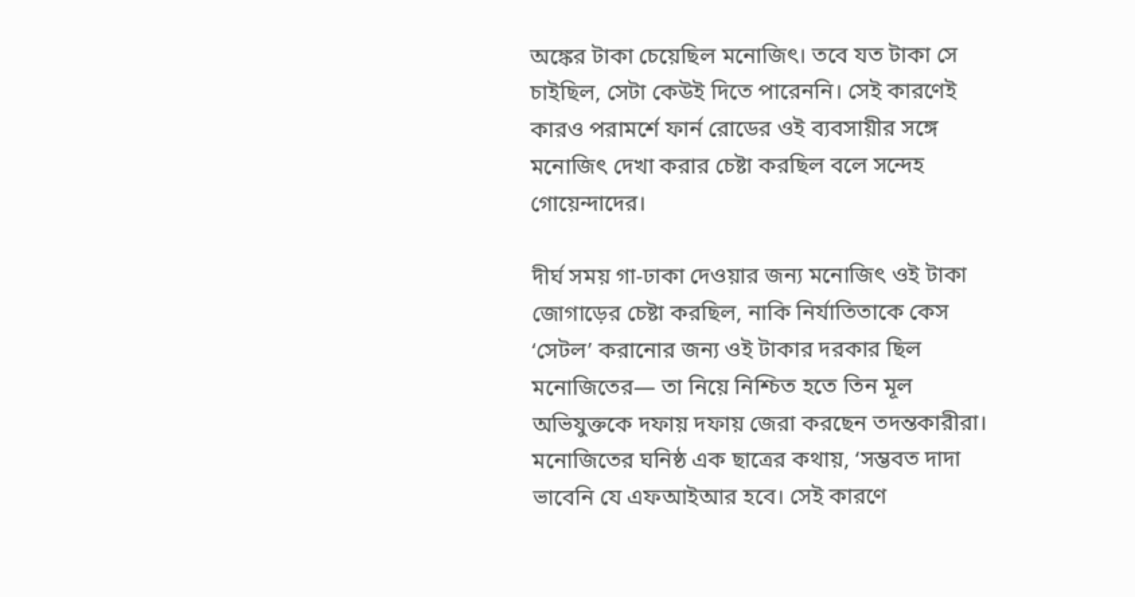অঙ্কের টাকা চেয়েছিল মনোজিৎ। তবে যত টাকা সে চাইছিল, সেটা কেউই দিতে পারেননি। সেই কারণেই কারও পরামর্শে ফার্ন রোডের ওই ব্যবসায়ীর সঙ্গে মনোজিৎ দেখা করার চেষ্টা করছিল বলে সন্দেহ গোয়েন্দাদের।

দীর্ঘ সময় গা-ঢাকা দেওয়ার জন্য মনোজিৎ ওই টাকা জোগাড়ের চেষ্টা করছিল, নাকি নির্যাতিতাকে কেস ‘সেটল’ করানোর জন্য ওই টাকার দরকার ছিল মনোজিতের— তা নিয়ে নিশ্চিত হতে তিন মূল অভিযুক্তকে দফায় দফায় জেরা করছেন তদন্তকারীরা।
মনোজিতের ঘনিষ্ঠ এক ছাত্রের কথায়, ‘সম্ভবত দাদা ভাবেনি যে এফআইআর হবে। সেই কারণে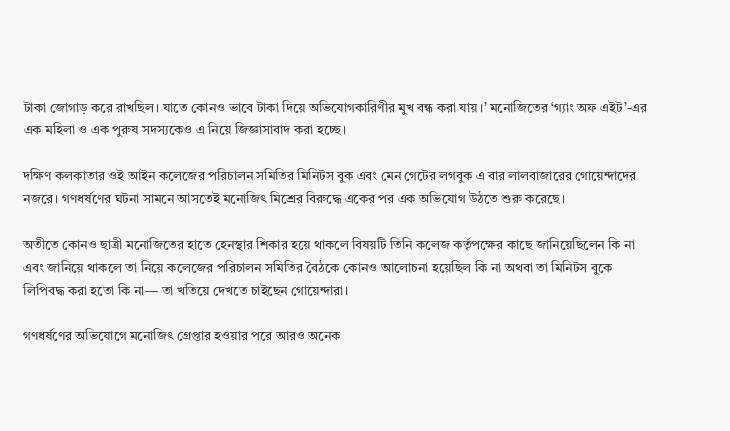টাকা জোগাড় করে রাখছিল। যাতে কোনও ভাবে টাকা দিয়ে অভিযোগকারিণীর মুখ বন্ধ করা যায়।’ মনোজিতের ‘গ্যাং অফ এইট’-এর এক মহিলা ও এক পুরুষ সদস্যকেও এ নিয়ে জিজ্ঞাসাবাদ করা হচ্ছে।

দক্ষিণ কলকাতার ওই আইন কলেজের পরিচালন সমিতির মিনিটস বুক এবং মেন গেটের লগবুক এ বার লালবাজারের গোয়েন্দাদের নজরে। গণধর্ষণের ঘটনা সামনে আসতেই মনোজিৎ মিশ্রের বিরুদ্ধে একের পর এক অভিযোগ উঠতে শুরু করেছে।

অতীতে কোনও ছাত্রী মনোজিতের হাতে হেনস্থার শিকার হয়ে থাকলে বিষয়টি তিনি কলেজ কর্তৃপক্ষের কাছে জানিয়েছিলেন কি না এবং জানিয়ে থাকলে তা নিয়ে কলেজের পরিচালন সমিতির বৈঠকে কোনও আলোচনা হয়েছিল কি না অথবা তা মিনিটস বুকে লিপিবদ্ধ করা হতো কি না— তা খতিয়ে দেখতে চাইছেন গোয়েন্দারা।

গণধর্ষণের অভিযোগে মনোজিৎ গ্রেপ্তার হওয়ার পরে আরও অনেক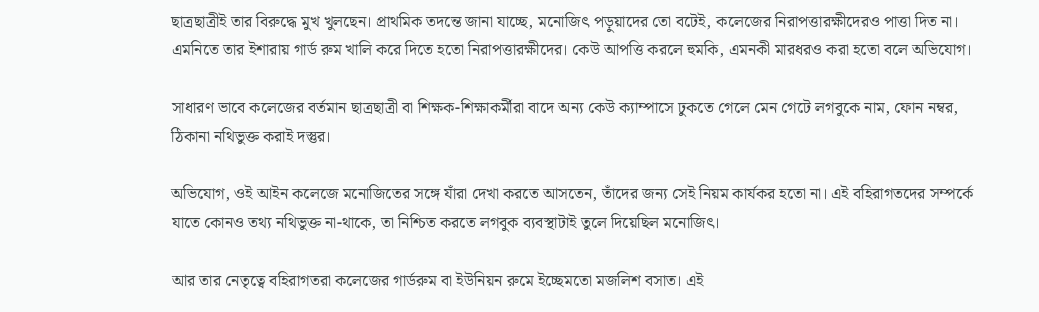ছাত্রছাত্রীই তার বিরুদ্ধে মুখ খুলছেন। প্রাথমিক তদন্তে জানা যাচ্ছে, মনোজিৎ পড়ুয়াদের তো বটেই, কলেজের নিরাপত্তারক্ষীদেরও পাত্তা দিত না।
এমনিতে তার ইশারায় গার্ড রুম খালি করে দিতে হতো নিরাপত্তারক্ষীদের। কেউ আপত্তি করলে হুমকি, এমনকী মারধরও করা হতো বলে অভিযোগ।

সাধারণ ভাবে কলেজের বর্তমান ছাত্রছাত্রী বা শিক্ষক-শিক্ষাকর্মীরা বাদে অন্য কেউ ক্যাম্পাসে ঢুকতে গেলে মেন গেটে লগবুকে নাম, ফোন নম্বর, ঠিকানা নথিভুক্ত করাই দস্তুর।

অভিযোগ, ওই আইন কলেজে মনোজিতের সঙ্গে যাঁরা দেখা করতে আসতেন, তাঁদের জন্য সেই নিয়ম কার্যকর হতো না। এই বহিরাগতদের সম্পর্কে যাতে কোনও তথ্য নথিভুক্ত না-থাকে, তা নিশ্চিত করতে লগবুক ব্যবস্থাটাই তুলে দিয়েছিল মনোজিৎ।

আর তার নেতৃত্বে বহিরাগতরা কলেজের গার্ডরুম বা ইউনিয়ন রুমে ইচ্ছেমতো মজলিশ বসাত। এই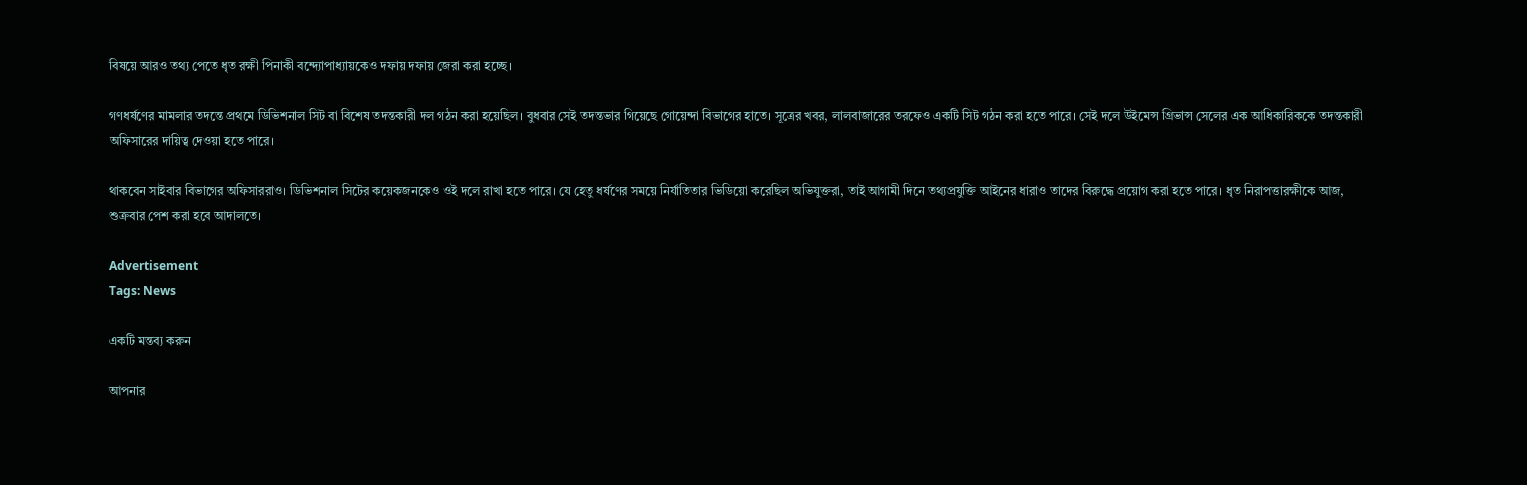বিষয়ে আরও তথ্য পেতে ধৃত রক্ষী পিনাকী বন্দ্যোপাধ্যায়কেও দফায় দফায় জেরা করা হচ্ছে।

গণধর্ষণের মামলার তদন্তে প্রথমে ডিভিশনাল সিট বা বিশেষ তদন্তকারী দল গঠন করা হয়েছিল। বুধবার সেই তদন্তভার গিয়েছে গোয়েন্দা বিভাগের হাতে। সূত্রের খবর, লালবাজারের তরফেও একটি সিট গঠন করা হতে পারে। সেই দলে উইমেন্স গ্রিভান্স সেলের এক আধিকারিককে তদন্তকারী অফিসারের দায়িত্ব দেওয়া হতে পারে।

থাকবেন সাইবার বিভাগের অফিসাররাও। ডিভিশনাল সিটের কয়েকজনকেও ওই দলে রাখা হতে পারে। যে হেতু ধর্ষণের সময়ে নির্যাতিতার ভিডিয়ো করেছিল অভিযুক্তরা, তাই আগামী দিনে তথ্যপ্রযুক্তি আইনের ধারাও তাদের বিরুদ্ধে প্রয়োগ করা হতে পারে। ধৃত নিরাপত্তারক্ষীকে আজ, শুক্রবার পেশ করা হবে আদালতে।

Advertisement
Tags: News

একটি মন্তব্য করুন

আপনার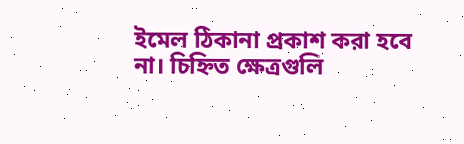ইমেল ঠিকানা প্রকাশ করা হবে না। চিহ্নিত ক্ষেত্রগুলি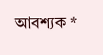আবশ্যক *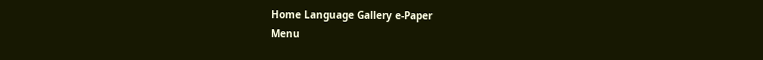Home Language Gallery e-Paper
Menu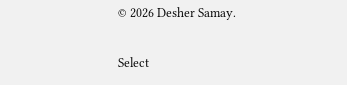© 2026 Desher Samay.

Select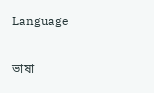Language

ভাষা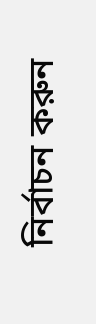নির্বাচন করুন